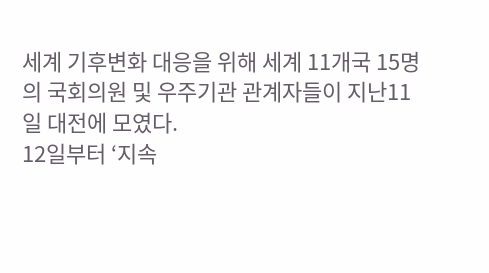세계 기후변화 대응을 위해 세계 11개국 15명의 국회의원 및 우주기관 관계자들이 지난11일 대전에 모였다.
12일부터 ‘지속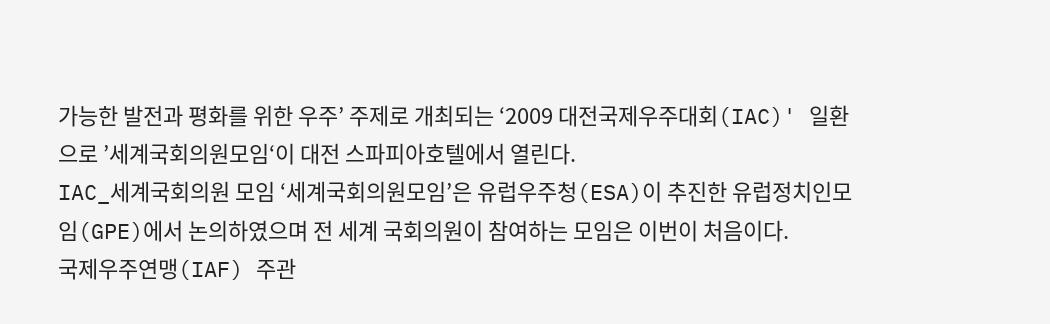가능한 발전과 평화를 위한 우주’ 주제로 개최되는 ‘2009 대전국제우주대회(IAC)' 일환으로 ’세계국회의원모임‘이 대전 스파피아호텔에서 열린다.
IAC_세계국회의원 모임 ‘세계국회의원모임’은 유럽우주청(ESA)이 추진한 유럽정치인모임(GPE)에서 논의하였으며 전 세계 국회의원이 참여하는 모임은 이번이 처음이다.
국제우주연맹(IAF) 주관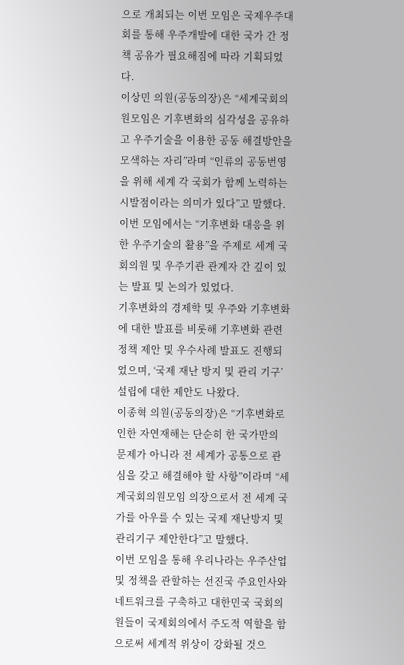으로 개최되는 이번 모임은 국제우주대회를 통해 우주개발에 대한 국가 간 정책 공유가 필요해짐에 따라 기획되었다.
이상민 의원(공동의장)은 “세계국회의원모임은 기후변화의 심각성을 공유하고 우주기술을 이용한 공동 해결방안을 모색하는 자리”라며 “인류의 공동번영을 위해 세계 각 국회가 함께 노력하는 시발점이라는 의미가 있다”고 말했다.
이번 모임에서는 “기후변화 대응을 위한 우주기술의 활용”을 주제로 세계 국회의원 및 우주기관 관계자 간 깊이 있는 발표 및 논의가 있었다.
기후변화의 경제학 및 우주와 기후변화에 대한 발표를 비롯해 기후변화 관련 정책 제안 및 우수사례 발표도 진행되었으며, ‘국제 재난 방지 및 관리 기구’ 설립에 대한 제안도 나왔다.
이종혁 의원(공동의장)은 “기후변화로 인한 자연재해는 단순히 한 국가만의 문제가 아니라 전 세계가 공통으로 관심을 갖고 해결해야 할 사항”이라며 “세계국회의원모임 의장으로서 전 세계 국가를 아우를 수 있는 국제 재난방지 및 관리기구 제안한다”고 말했다.
이번 모임을 통해 우리나라는 우주산업 및 정책을 관할하는 선진국 주요인사와 네트워크를 구축하고 대한민국 국회의원들이 국제회의에서 주도적 역할을 함으로써 세계적 위상이 강화될 것으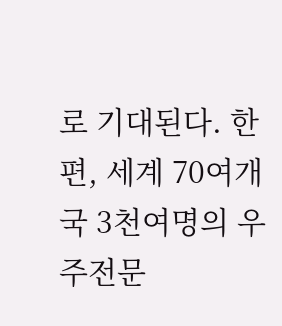로 기대된다. 한편, 세계 70여개국 3천여명의 우주전문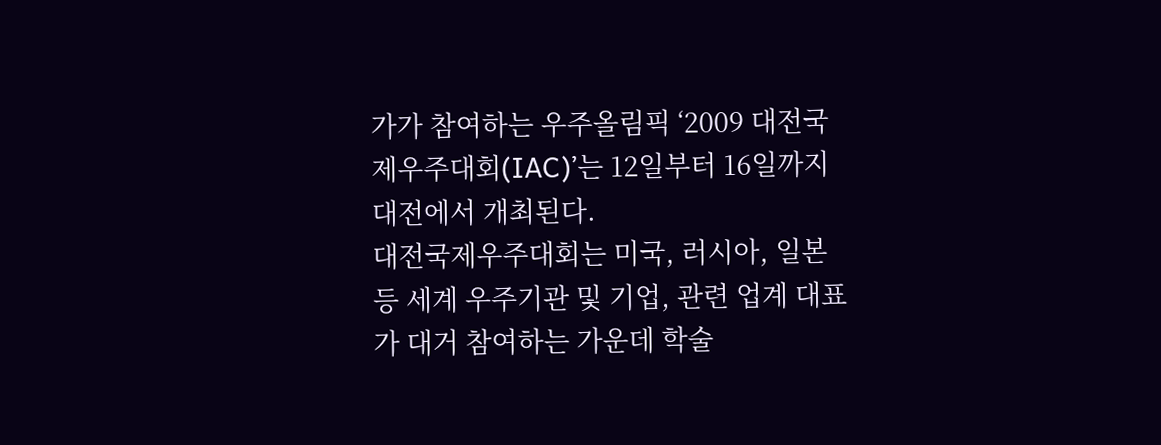가가 참여하는 우주올림픽 ‘2009 대전국제우주대회(IAC)’는 12일부터 16일까지 대전에서 개최된다.
대전국제우주대회는 미국, 러시아, 일본 등 세계 우주기관 및 기업, 관련 업계 대표가 대거 참여하는 가운데 학술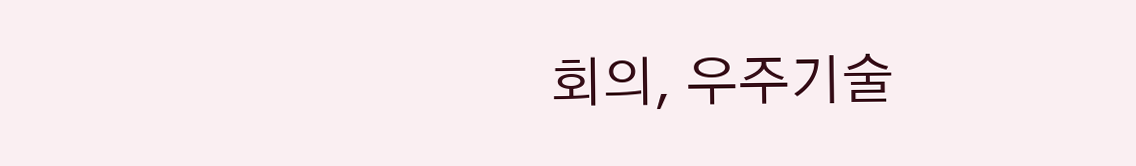회의, 우주기술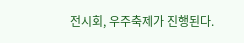전시회, 우주축제가 진행된다.